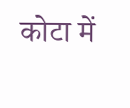कोटा में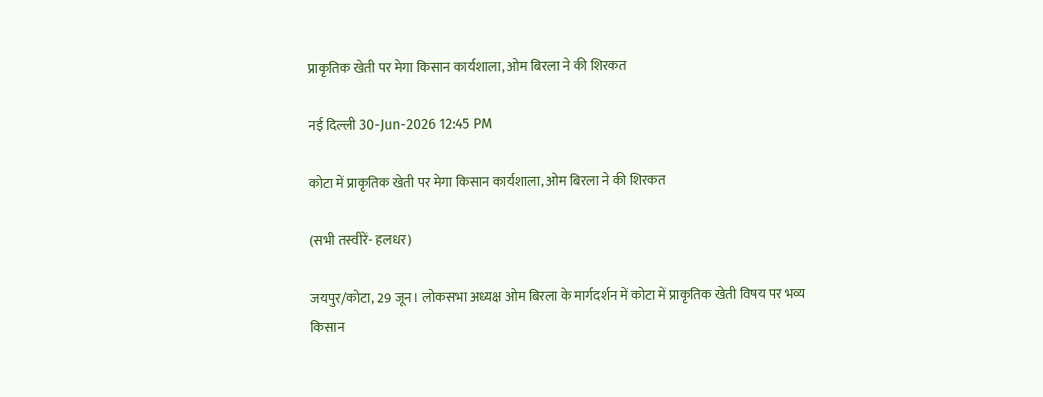प्राकृतिक खेती पर मेगा किसान कार्यशाला, ओम बिरला ने की शिरकत

नई दिल्ली 30-Jun-2026 12:45 PM

कोटा में प्राकृतिक खेती पर मेगा किसान कार्यशाला, ओम बिरला ने की शिरकत

(सभी तस्वीरें- हलधर)

जयपुर/कोटा, 29 जून। लोकसभा अध्यक्ष ओम बिरला के मार्गदर्शन में कोटा में प्राकृतिक खेती विषय पर भव्य किसान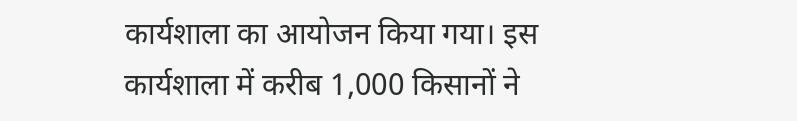कार्यशाला का आयोजन किया गया। इस कार्यशाला में करीब 1,000 किसानों ने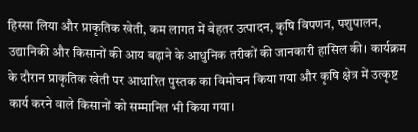हिस्सा लिया और प्राकृतिक खेती, कम लागत में बेहतर उत्पादन, कृषि विपणन, पशुपालन, उद्यानिकी और किसानों की आय बढ़ाने के आधुनिक तरीकों की जानकारी हासिल की। कार्यक्रम के दौरान प्राकृतिक खेती पर आधारित पुस्तक का विमोचन किया गया और कृषि क्षेत्र में उत्कृष्ट कार्य करने वाले किसानों को सम्मानित भी किया गया।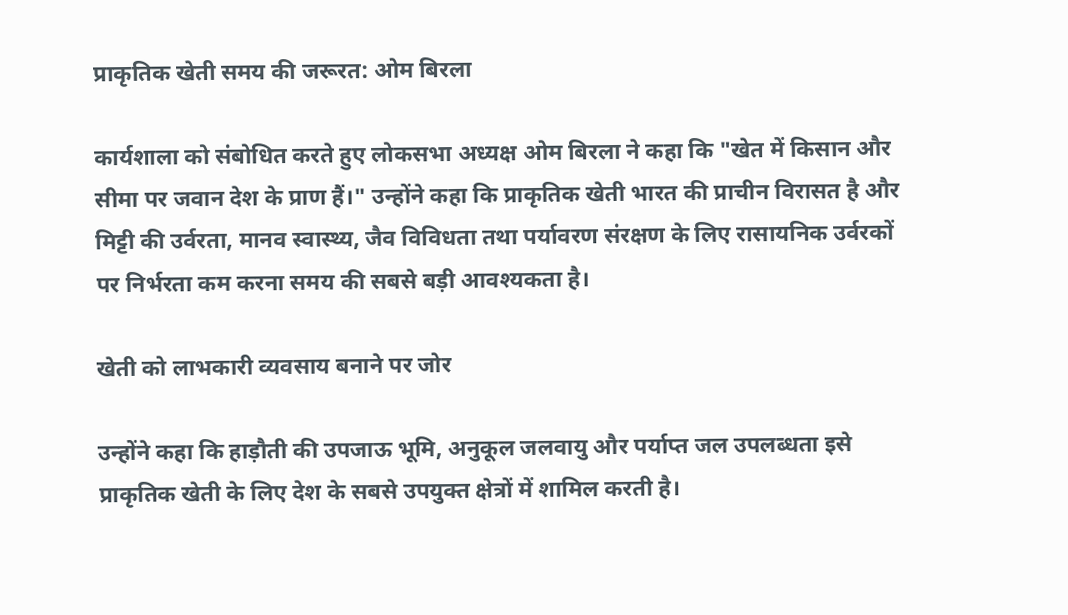प्राकृतिक खेती समय की जरूरत: ओम बिरला

कार्यशाला को संबोधित करते हुए लोकसभा अध्यक्ष ओम बिरला ने कहा कि "खेत में किसान और सीमा पर जवान देश के प्राण हैं।" उन्होंने कहा कि प्राकृतिक खेती भारत की प्राचीन विरासत है और मिट्टी की उर्वरता, मानव स्वास्थ्य, जैव विविधता तथा पर्यावरण संरक्षण के लिए रासायनिक उर्वरकों पर निर्भरता कम करना समय की सबसे बड़ी आवश्यकता है।

खेती को लाभकारी व्यवसाय बनाने पर जोर

उन्होंने कहा कि हाड़ौती की उपजाऊ भूमि, अनुकूल जलवायु और पर्याप्त जल उपलब्धता इसे प्राकृतिक खेती के लिए देश के सबसे उपयुक्त क्षेत्रों में शामिल करती है।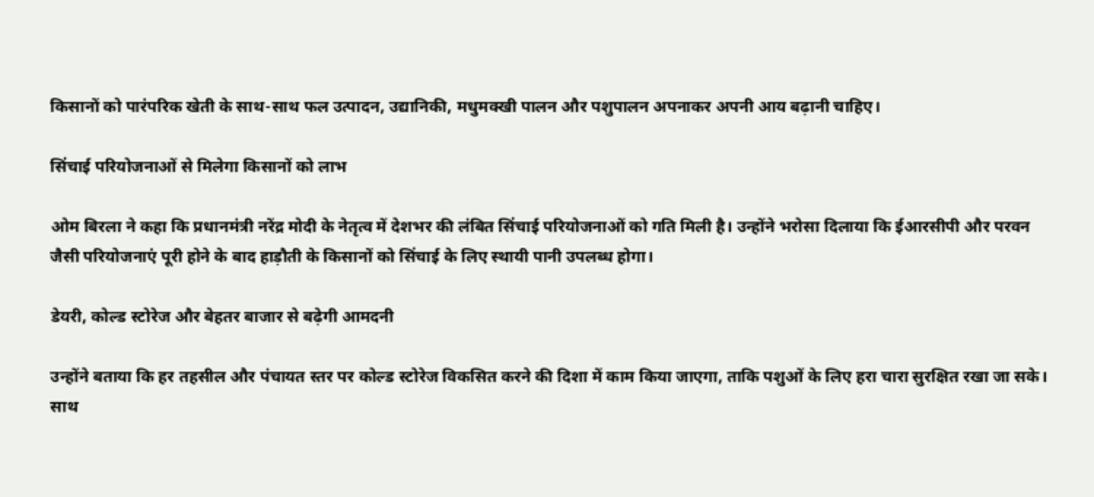किसानों को पारंपरिक खेती के साथ-साथ फल उत्पादन, उद्यानिकी, मधुमक्खी पालन और पशुपालन अपनाकर अपनी आय बढ़ानी चाहिए।

सिंचाई परियोजनाओं से मिलेगा किसानों को लाभ

ओम बिरला ने कहा कि प्रधानमंत्री नरेंद्र मोदी के नेतृत्व में देशभर की लंबित सिंचाई परियोजनाओं को गति मिली है। उन्होंने भरोसा दिलाया कि ईआरसीपी और परवन जैसी परियोजनाएं पूरी होने के बाद हाड़ौती के किसानों को सिंचाई के लिए स्थायी पानी उपलब्ध होगा।

डेयरी, कोल्ड स्टोरेज और बेहतर बाजार से बढ़ेगी आमदनी

उन्होंने बताया कि हर तहसील और पंचायत स्तर पर कोल्ड स्टोरेज विकसित करने की दिशा में काम किया जाएगा, ताकि पशुओं के लिए हरा चारा सुरक्षित रखा जा सके। साथ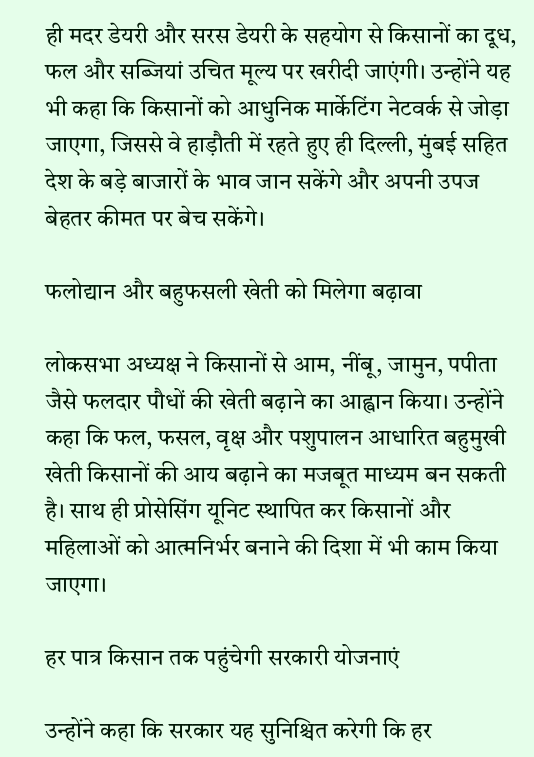ही मदर डेयरी और सरस डेयरी के सहयोग से किसानों का दूध, फल और सब्जियां उचित मूल्य पर खरीदी जाएंगी। उन्होंने यह भी कहा कि किसानों को आधुनिक मार्केटिंग नेटवर्क से जोड़ा जाएगा, जिससे वे हाड़ौती में रहते हुए ही दिल्ली, मुंबई सहित देश के बड़े बाजारों के भाव जान सकेंगे और अपनी उपज बेहतर कीमत पर बेच सकेंगे।

फलोद्यान और बहुफसली खेती को मिलेगा बढ़ावा

लोकसभा अध्यक्ष ने किसानों से आम, नींबू, जामुन, पपीता जैसे फलदार पौधों की खेती बढ़ाने का आह्वान किया। उन्होंने कहा कि फल, फसल, वृक्ष और पशुपालन आधारित बहुमुखी खेती किसानों की आय बढ़ाने का मजबूत माध्यम बन सकती है। साथ ही प्रोसेसिंग यूनिट स्थापित कर किसानों और महिलाओं को आत्मनिर्भर बनाने की दिशा में भी काम किया जाएगा।

हर पात्र किसान तक पहुंचेगी सरकारी योजनाएं

उन्होंने कहा कि सरकार यह सुनिश्चित करेगी कि हर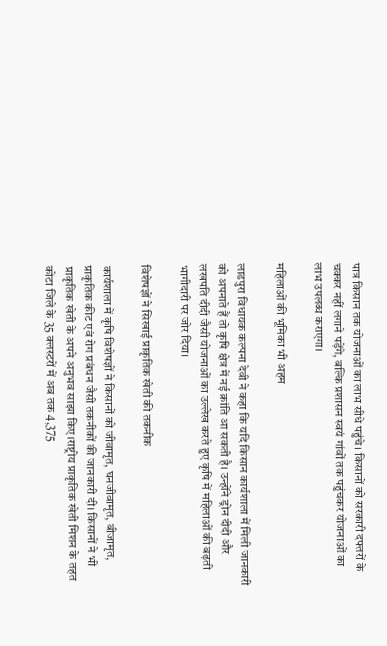पात्र किसान तक योजनाओं का लाभ सीधे पहुंचे। किसानों को सरकारी दफ्तरों के चक्कर नहीं लगाने पड़ेंगे, बल्कि प्रशासन स्वयं गांवों तक पहुंचकर योजनाओं का लाभ उपलब्ध कराएगा।

महिलाओं की भूमिका भी अहम

लाडपुरा विधायक कल्पना देवी ने कहा कि यदि किसान कार्यशाला में मिली जानकारी को अपनाते हैं तो कृषि क्षेत्र में नई क्रांति आ सकती है। उन्होंने ड्रोन दीदी और लखपति दीदी जैसी योजनाओं का उल्लेख करते हुए कृषि में महिलाओं की बढ़ती भागीदारी पर जोर दिया।

विशेषज्ञों ने सिखाई प्राकृतिक खेती की तकनीक

कार्यशाला में कृषि विशेषज्ञों ने किसानों को जीवामृत, घनजीवामृत, बीजामृत, प्राकृतिक कीट एवं रोग प्रबंधन जैसी तकनीकों की जानकारी दी। किसानों ने भी प्राकृतिक खेती के अपने अनुभव साझा किए।राष्ट्रीय प्राकृतिक खेती मिशन के तहत कोटा जिले के 35 क्लस्टरों में अब तक 4,375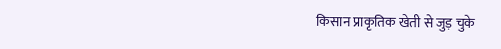किसान प्राकृतिक खेती से जुड़ चुके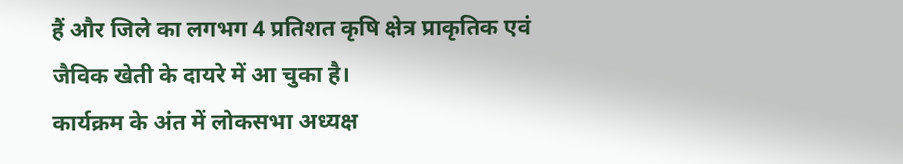हैं और जिले का लगभग 4 प्रतिशत कृषि क्षेत्र प्राकृतिक एवं जैविक खेती के दायरे में आ चुका है।
कार्यक्रम के अंत में लोकसभा अध्यक्ष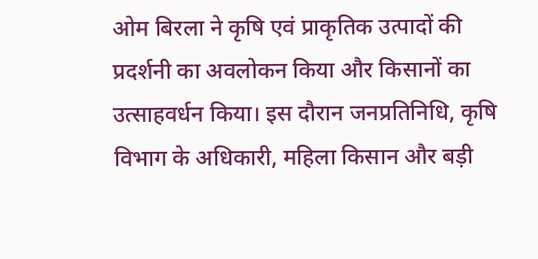ओम बिरला ने कृषि एवं प्राकृतिक उत्पादों की प्रदर्शनी का अवलोकन किया और किसानों का उत्साहवर्धन किया। इस दौरान जनप्रतिनिधि, कृषि विभाग के अधिकारी, महिला किसान और बड़ी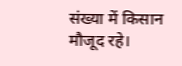संख्या में किसान मौजूद रहे।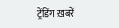ट्रेंडिंग ख़बरें